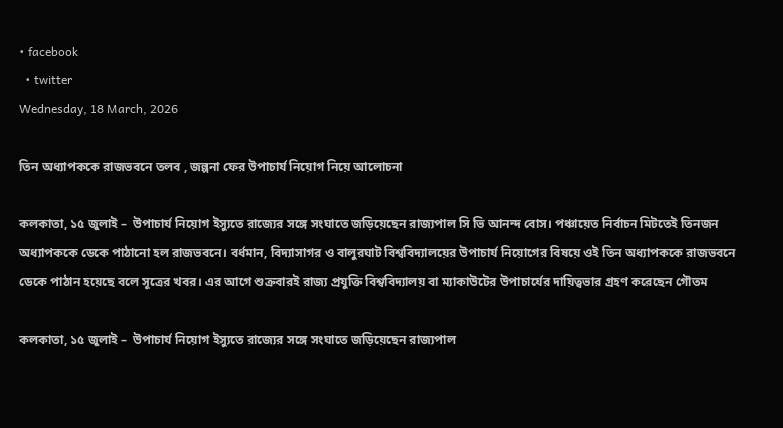• facebook
  • twitter
Wednesday, 18 March, 2026

তিন অধ্যাপককে রাজভবনে তলব , জল্পনা ফের উপাচার্য নিয়োগ নিয়ে আলোচনা

কলকাতা, ১৫ জুলাই –  উপাচার্য নিয়োগ ইস্যুতে রাজ্যের সঙ্গে সংঘাতে জড়িয়েছেন রাজ্যপাল সি ভি আনন্দ বোস। পঞ্চায়েত নির্বাচন মিটতেই তিনজন অধ্যাপককে ডেকে পাঠানো হল রাজভবনে। বর্ধমান, বিদ্যাসাগর ও বালুরঘাট বিশ্ববিদ্যালয়ের উপাচার্য নিয়োগের বিষয়ে ওই তিন অধ্যাপককে রাজভবনে ডেকে পাঠান হয়েছে বলে সূত্রের খবর। এর আগে শুক্রবারই রাজ্য প্রযুক্তি বিশ্ববিদ্যালয় বা ম্যাকাউটের উপাচার্যের দায়িত্বভার গ্রহণ করেছেন গৌতম

কলকাতা, ১৫ জুলাই –  উপাচার্য নিয়োগ ইস্যুতে রাজ্যের সঙ্গে সংঘাতে জড়িয়েছেন রাজ্যপাল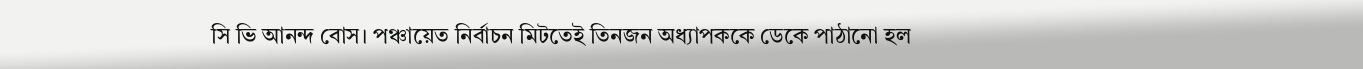সি ভি আনন্দ বোস। পঞ্চায়েত নির্বাচন মিটতেই তিনজন অধ্যাপককে ডেকে পাঠানো হল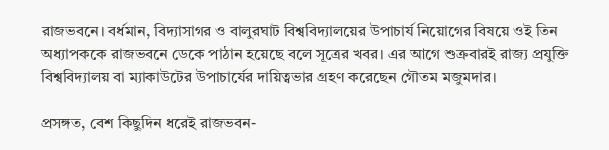রাজভবনে। বর্ধমান, বিদ্যাসাগর ও বালুরঘাট বিশ্ববিদ্যালয়ের উপাচার্য নিয়োগের বিষয়ে ওই তিন অধ্যাপককে রাজভবনে ডেকে পাঠান হয়েছে বলে সূত্রের খবর। এর আগে শুক্রবারই রাজ্য প্রযুক্তি বিশ্ববিদ্যালয় বা ম্যাকাউটের উপাচার্যের দায়িত্বভার গ্রহণ করেছেন গৌতম মজুমদার।

প্রসঙ্গত, বেশ কিছুদিন ধরেই রাজভবন-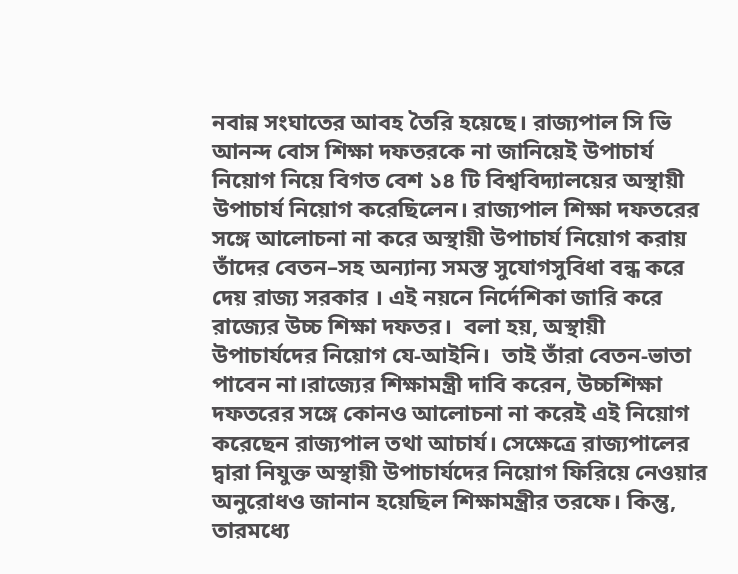নবান্ন সংঘাতের আবহ তৈরি হয়েছে। রাজ্যপাল সি ভি আনন্দ বোস শিক্ষা দফতরকে না জানিয়েই উপাচার্য নিয়োগ নিয়ে বিগত বেশ ১৪ টি বিশ্ববিদ্যালয়ের অস্থায়ী উপাচার্য নিয়োগ করেছিলেন। রাজ্যপাল শিক্ষা দফতরের সঙ্গে আলোচনা না করে অস্থায়ী উপাচার্য নিয়োগ করায় তাঁদের বেতন–সহ অন্যান্য সমস্ত সুযোগসুবিধা বন্ধ করে দেয় রাজ্য সরকার । এই নয়নে নির্দেশিকা জারি করে রাজ্যের উচ্চ শিক্ষা দফতর।  বলা হয়, অস্থায়ী উপাচার্যদের নিয়োগ যে-আইনি।  তাই তাঁরা বেতন-ভাতা পাবেন না।রাজ্যের শিক্ষামন্ত্রী দাবি করেন, উচ্চশিক্ষা দফতরের সঙ্গে কোনও আলোচনা না করেই এই নিয়োগ করেছেন রাজ্যপাল তথা আচার্য। সেক্ষেত্রে রাজ্যপালের দ্বারা নিযুক্ত অস্থায়ী উপাচার্যদের নিয়োগ ফিরিয়ে নেওয়ার অনুরোধও জানান হয়েছিল শিক্ষামন্ত্রীর তরফে। কিন্তু, তারমধ্যে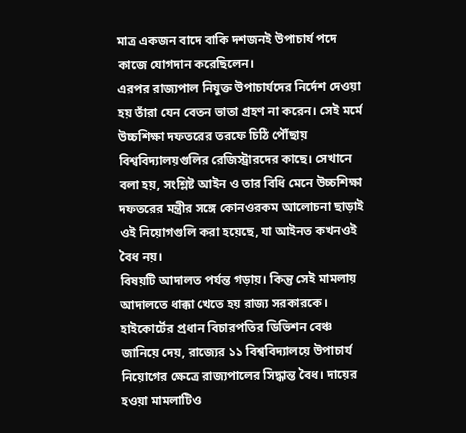মাত্র একজন বাদে বাকি দশজনই উপাচার্য পদে কাজে যোগদান করেছিলেন।
এরপর রাজ্যপাল নিযুক্ত উপাচার্যদের নির্দেশ দেওয়া হয় তাঁরা যেন বেতন ভাতা গ্রহণ না করেন। সেই মর্মে উচ্চশিক্ষা দফতরের তরফে চিঠি পৌঁছায় বিশ্ববিদ্যালয়গুলির রেজিস্ট্রারদের কাছে। সেখানে বলা হয়, সংশ্লিষ্ট আইন ও তার বিধি মেনে উচ্চশিক্ষা দফতরের মন্ত্রীর সঙ্গে কোনওরকম আলোচনা ছাড়াই ওই নিয়োগগুলি করা হয়েছে, যা আইনত কখনওই বৈধ নয়।
বিষয়টি আদালত পর্যন্ত গড়ায়। কিন্তু সেই মামলায় আদালতে ধাক্কা খেতে হয় রাজ্য সরকারকে। হাইকোর্টের প্রধান বিচারপতির ডিভিশন বেঞ্চ জানিয়ে দেয়, রাজ্যের ১১ বিশ্ববিদ্যালয়ে উপাচার্য নিয়োগের ক্ষেত্রে রাজ্যপালের সিদ্ধান্ত বৈধ। দায়ের হওয়া মামলাটিও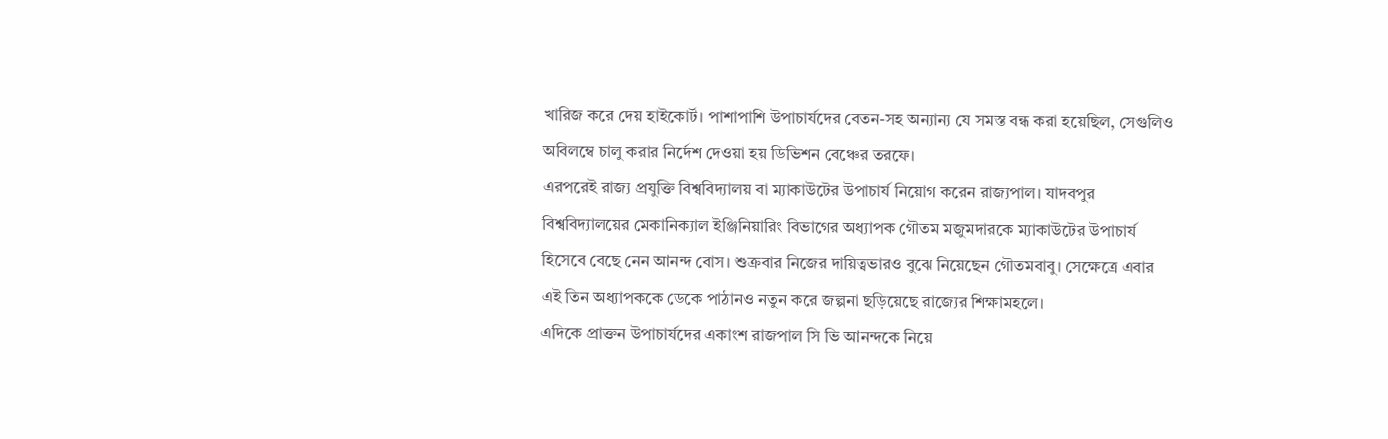খারিজ করে দেয় হাইকোর্ট। পাশাপাশি উপাচার্যদের বেতন-সহ অন্যান্য যে সমস্ত বন্ধ করা হয়েছিল, সেগুলিও অবিলম্বে চালু করার নির্দেশ দেওয়া হয় ডিভিশন বেঞ্চের তরফে।
এরপরেই রাজ্য প্রযুক্তি বিশ্ববিদ্যালয় বা ম্যাকাউটের উপাচার্য নিয়োগ করেন রাজ্যপাল। যাদবপুর বিশ্ববিদ্যালয়ের মেকানিক্যাল ইঞ্জিনিয়ারিং বিভাগের অধ্যাপক গৌতম মজুমদারকে ম্যাকাউটের উপাচার্য হিসেবে বেছে নেন আনন্দ বোস। শুক্রবার নিজের দায়িত্বভারও বুঝে নিয়েছেন গৌতমবাবু। সেক্ষেত্রে এবার এই তিন অধ্যাপককে ডেকে পাঠানও নতুন করে জল্পনা ছড়িয়েছে রাজ্যের শিক্ষামহলে।
এদিকে প্রাক্তন উপাচার্যদের একাংশ রাজপাল সি ভি আনন্দকে নিয়ে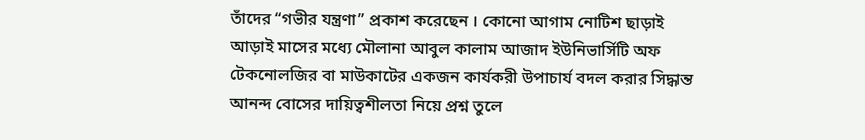তাঁদের “গভীর যন্ত্রণা” প্রকাশ করেছেন । কোনো আগাম নোটিশ ছাড়াই আড়াই মাসের মধ্যে মৌলানা আবুল কালাম আজাদ ইউনিভার্সিটি অফ টেকনোলজির বা মাউকাটের একজন কার্যকরী উপাচার্য বদল করার সিদ্ধান্ত আনন্দ বোসের দায়িত্বশীলতা নিয়ে প্রশ্ন তুলে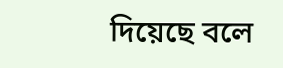দিয়েছে বলে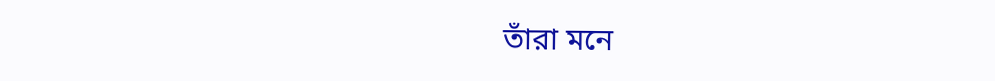তাঁরা মনে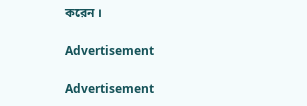করেন ।

Advertisement

Advertisement